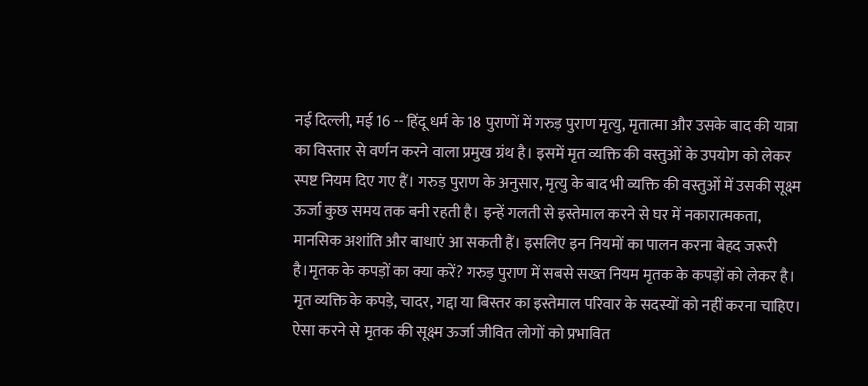नई दिल्ली, मई 16 -- हिंदू धर्म के 18 पुराणों में गरुड़ पुराण मृत्यु, मृतात्मा और उसके बाद की यात्रा का विस्तार से वर्णन करने वाला प्रमुख ग्रंथ है। इसमें मृत व्यक्ति की वस्तुओं के उपयोग को लेकर स्पष्ट नियम दिए गए हैं। गरुड़ पुराण के अनुसार, मृत्यु के बाद भी व्यक्ति की वस्तुओं में उसकी सूक्ष्म ऊर्जा कुछ समय तक बनी रहती है। इन्हें गलती से इस्तेमाल करने से घर में नकारात्मकता, मानसिक अशांति और बाधाएं आ सकती हैं। इसलिए इन नियमों का पालन करना बेहद जरूरी है।मृतक के कपड़ों का क्या करें? गरुड़ पुराण में सबसे सख्त नियम मृतक के कपड़ों को लेकर है। मृत व्यक्ति के कपड़े, चादर, गद्दा या बिस्तर का इस्तेमाल परिवार के सदस्यों को नहीं करना चाहिए। ऐसा करने से मृतक की सूक्ष्म ऊर्जा जीवित लोगों को प्रभावित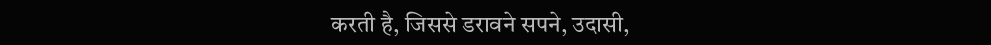करती है, जिससे डरावने सपने, उदासी,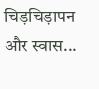चिड़चिड़ापन और स्वास...